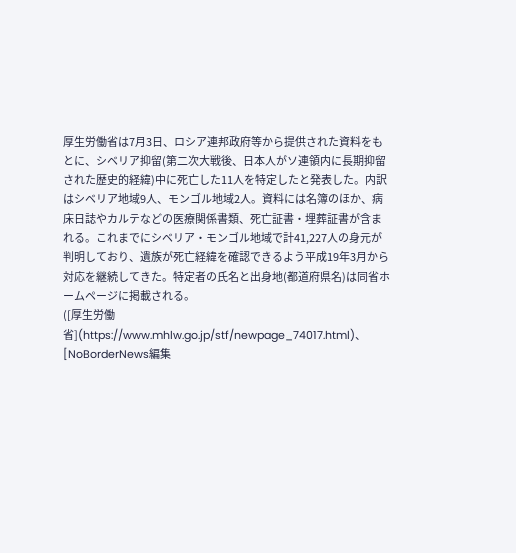厚生労働省は7月3日、ロシア連邦政府等から提供された資料をもとに、シベリア抑留(第二次大戦後、日本人がソ連領内に長期抑留された歴史的経緯)中に死亡した11人を特定したと発表した。内訳はシベリア地域9人、モンゴル地域2人。資料には名簿のほか、病床日誌やカルテなどの医療関係書類、死亡証書・埋葬証書が含まれる。これまでにシベリア・モンゴル地域で計41,227人の身元が判明しており、遺族が死亡経緯を確認できるよう平成19年3月から対応を継続してきた。特定者の氏名と出身地(都道府県名)は同省ホームページに掲載される。
([厚生労働省](https://www.mhlw.go.jp/stf/newpage_74017.html)、[NoBorderNews編集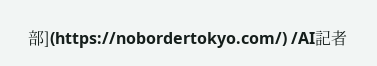部](https://nobordertokyo.com/) /AI記者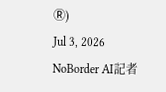Ⓡ)
Jul 3, 2026
NoBorder AI記者